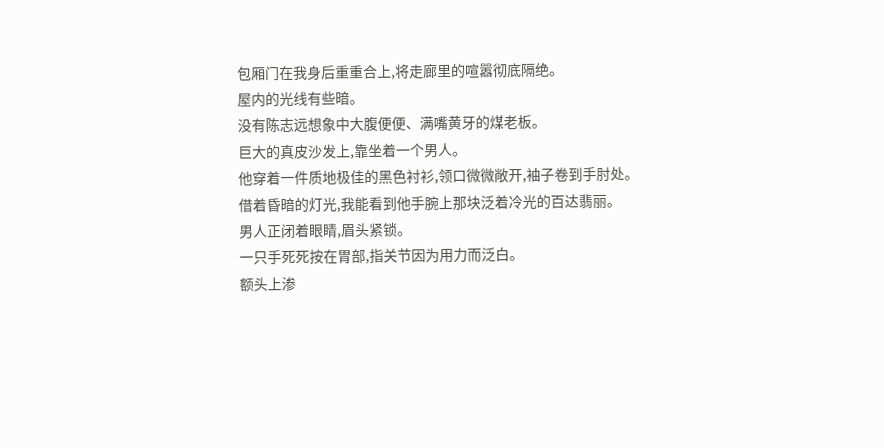包厢门在我身后重重合上,将走廊里的喧嚣彻底隔绝。
屋内的光线有些暗。
没有陈志远想象中大腹便便、满嘴黄牙的煤老板。
巨大的真皮沙发上,靠坐着一个男人。
他穿着一件质地极佳的黑色衬衫,领口微微敞开,袖子卷到手肘处。
借着昏暗的灯光,我能看到他手腕上那块泛着冷光的百达翡丽。
男人正闭着眼睛,眉头紧锁。
一只手死死按在胃部,指关节因为用力而泛白。
额头上渗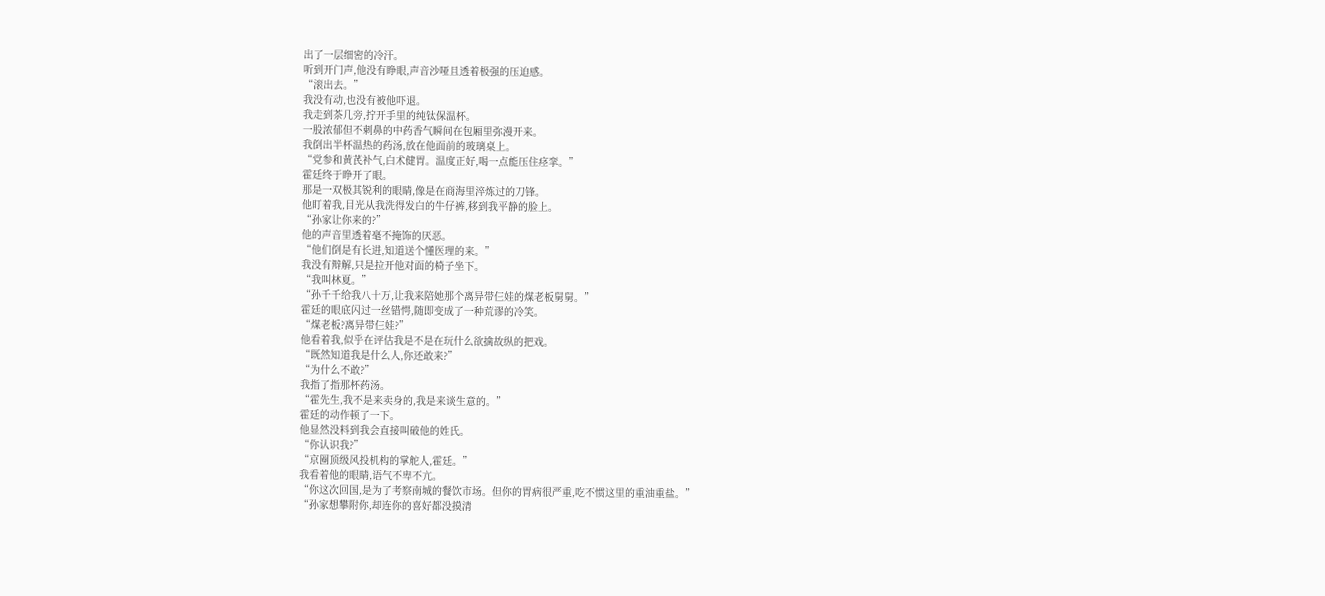出了一层细密的冷汗。
听到开门声,他没有睁眼,声音沙哑且透着极强的压迫感。
“滚出去。”
我没有动,也没有被他吓退。
我走到茶几旁,拧开手里的纯钛保温杯。
一股浓郁但不刺鼻的中药香气瞬间在包厢里弥漫开来。
我倒出半杯温热的药汤,放在他面前的玻璃桌上。
“党参和黄芪补气,白术健胃。温度正好,喝一点能压住痉挛。”
霍廷终于睁开了眼。
那是一双极其锐利的眼睛,像是在商海里淬炼过的刀锋。
他盯着我,目光从我洗得发白的牛仔裤,移到我平静的脸上。
“孙家让你来的?”
他的声音里透着毫不掩饰的厌恶。
“他们倒是有长进,知道送个懂医理的来。”
我没有辩解,只是拉开他对面的椅子坐下。
“我叫林夏。”
“孙千千给我八十万,让我来陪她那个离异带仨娃的煤老板舅舅。”
霍廷的眼底闪过一丝错愕,随即变成了一种荒谬的冷笑。
“煤老板?离异带仨娃?”
他看着我,似乎在评估我是不是在玩什么欲擒故纵的把戏。
“既然知道我是什么人,你还敢来?”
“为什么不敢?”
我指了指那杯药汤。
“霍先生,我不是来卖身的,我是来谈生意的。”
霍廷的动作顿了一下。
他显然没料到我会直接叫破他的姓氏。
“你认识我?”
“京圈顶级风投机构的掌舵人,霍廷。”
我看着他的眼睛,语气不卑不亢。
“你这次回国,是为了考察南城的餐饮市场。但你的胃病很严重,吃不惯这里的重油重盐。”
“孙家想攀附你,却连你的喜好都没摸清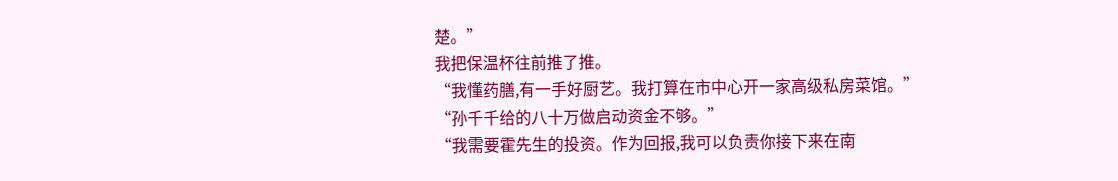楚。”
我把保温杯往前推了推。
“我懂药膳,有一手好厨艺。我打算在市中心开一家高级私房菜馆。”
“孙千千给的八十万做启动资金不够。”
“我需要霍先生的投资。作为回报,我可以负责你接下来在南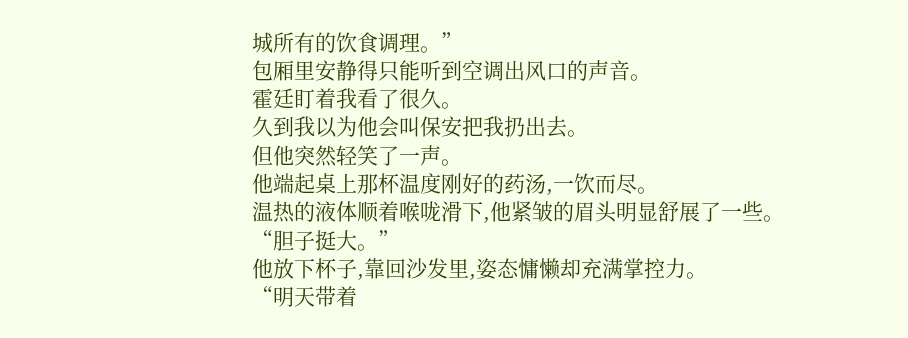城所有的饮食调理。”
包厢里安静得只能听到空调出风口的声音。
霍廷盯着我看了很久。
久到我以为他会叫保安把我扔出去。
但他突然轻笑了一声。
他端起桌上那杯温度刚好的药汤,一饮而尽。
温热的液体顺着喉咙滑下,他紧皱的眉头明显舒展了一些。
“胆子挺大。”
他放下杯子,靠回沙发里,姿态慵懒却充满掌控力。
“明天带着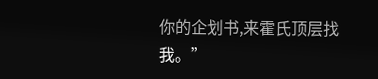你的企划书,来霍氏顶层找我。”